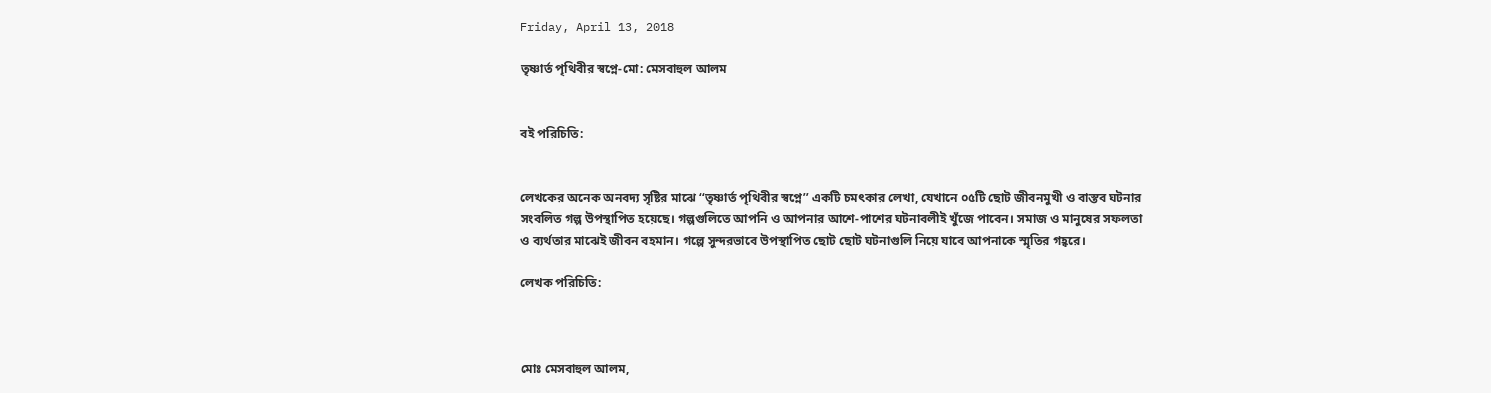Friday, April 13, 2018

তৃষ্ণার্ত পৃথিবীর স্বপ্নে-মো: মেসবাহুল আলম


বই পরিচিতি:


লেখকের অনেক অনবদ্য সৃষ্টির মাঝে ‘‘তৃষ্ণার্ত পৃথিবীর স্বপ্নে’’ একটি চমৎকার লেখা, যেখানে ০৫টি ছোট জীবনমুখী ও বাস্তব ঘটনার সংবলিত গল্প উপস্থাপিত হয়েছে। গল্পগুলিতে আপনি ও আপনার আশে-পাশের ঘটনাবলীই খুঁজে পাবেন। সমাজ ও মানুষের সফলতা ও ব্যর্থতার মাঝেই জীবন বহমান। গল্পে সুন্দরভাবে উপস্থাপিত ছোট ছোট ঘটনাগুলি নিয়ে যাবে আপনাকে স্মৃতির গহ্বরে।

লেখক পরিচিতি:



মোঃ মেসবাহুল আলম,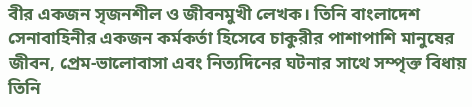বীর একজন সৃজনশীল ও জীবনমুখী লেখক। তিনি বাংলাদেশ সেনাবাহিনীর একজন কর্মকর্তা হিসেবে চাকুরীর পাশাপাশি মানুষের জীবন, প্রেম-ভালোবাসা এবং নিত্যদিনের ঘটনার সাথে সম্পৃক্ত বিধায় তিনি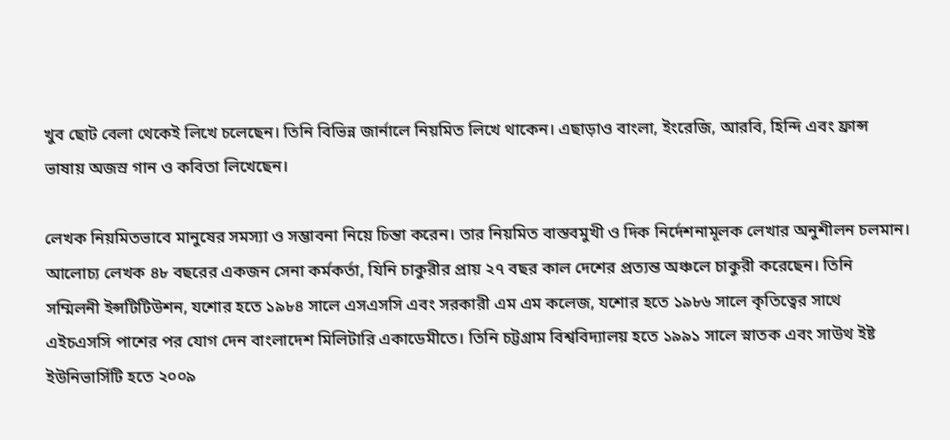খুব ছোট বেলা থেকেই লিখে চলেছেন। তিনি বিভিন্ন জার্নালে নিয়মিত লিখে থাকেন। এছাড়াও বাংলা, ইংরেজি, আরবি, হিন্দি এবং ফ্রান্স ভাষায় অজস্র গান ও কবিতা লিখেছেন।

লেখক নিয়মিতভাবে মানুষের সমস্যা ও সম্ভাবনা নিয়ে চিন্তা করেন। তার নিয়মিত বাস্তবমুখী ও দিক নির্দেশনামূলক লেখার অনুশীলন চলমান। আলোচ্য লেখক ৪৮ বছরের একজন সেনা কর্মকর্তা, যিনি চাকুরীর প্রায় ২৭ বছর কাল দেশের প্রত্যন্ত অঞ্চলে চাকুরী করেছেন। তিনি সম্মিলনী ইন্সটিটিউশন, যশোর হতে ১৯৮৪ সালে এসএসসি এবং সরকারী এম এম কলেজ, যশোর হতে ১৯৮৬ সালে কৃতিত্বের সাথে এইচএসসি পাশের পর যোগ দেন বাংলাদেশ মিলিটারি একাডেমীতে। তিনি চট্টগ্রাম বিশ্ববিদ্যালয় হতে ১৯৯১ সালে স্নাতক এবং সাউথ ইষ্ট ইউনিভার্সিটি হতে ২০০৯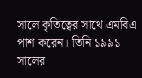সালে কৃতিত্বের সাথে এমবিএ পাশ করেন। তিনি ১৯৯১ সালের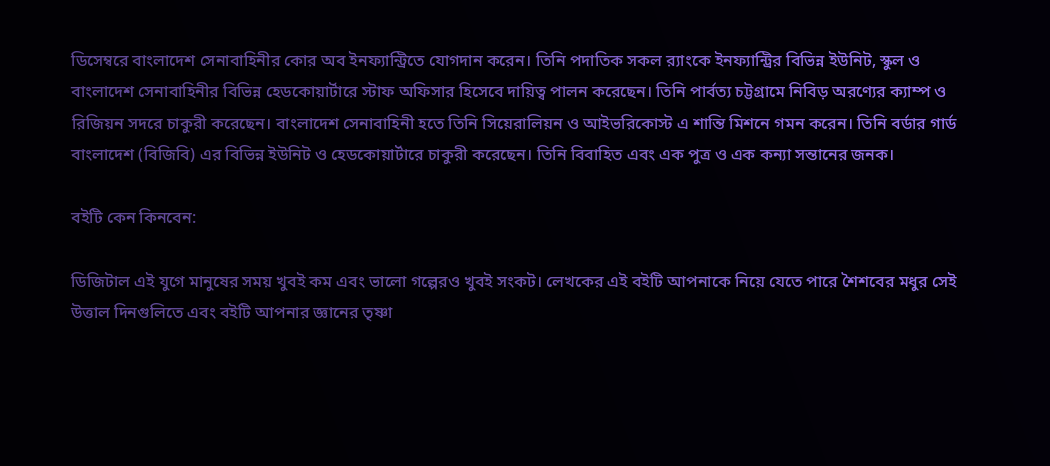ডিসেম্বরে বাংলাদেশ সেনাবাহিনীর কোর অব ইনফ্যান্ট্রিতে যোগদান করেন। তিনি পদাতিক সকল র‌্যাংকে ইনফ্যান্ট্রির বিভিন্ন ইউনিট, স্কুল ও বাংলাদেশ সেনাবাহিনীর বিভিন্ন হেডকোয়ার্টারে স্টাফ অফিসার হিসেবে দায়িত্ব পালন করেছেন। তিনি পার্বত্য চট্টগ্রামে নিবিড় অরণ্যের ক্যাম্প ও রিজিয়ন সদরে চাকুরী করেছেন। বাংলাদেশ সেনাবাহিনী হতে তিনি সিয়েরালিয়ন ও আইভরিকোস্ট এ শান্তি মিশনে গমন করেন। তিনি বর্ডার গার্ড বাংলাদেশ (বিজিবি) এর বিভিন্ন ইউনিট ও হেডকোয়ার্টারে চাকুরী করেছেন। তিনি বিবাহিত এবং এক পুত্র ও এক কন্যা সন্তানের জনক।

বইটি কেন কিনবেন:

ডিজিটাল এই যুগে মানুষের সময় খুবই কম এবং ভালো গল্পেরও খুবই সংকট। লেখকের এই বইটি আপনাকে নিয়ে যেতে পারে শৈশবের মধুর সেই উত্তাল দিনগুলিতে এবং বইটি আপনার জ্ঞানের তৃষ্ণা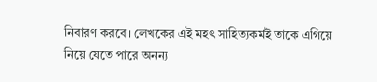নিবারণ করবে। লেখকের এই মহৎ সাহিত্যকর্মই তাকে এগিয়ে নিয়ে যেতে পারে অনন্য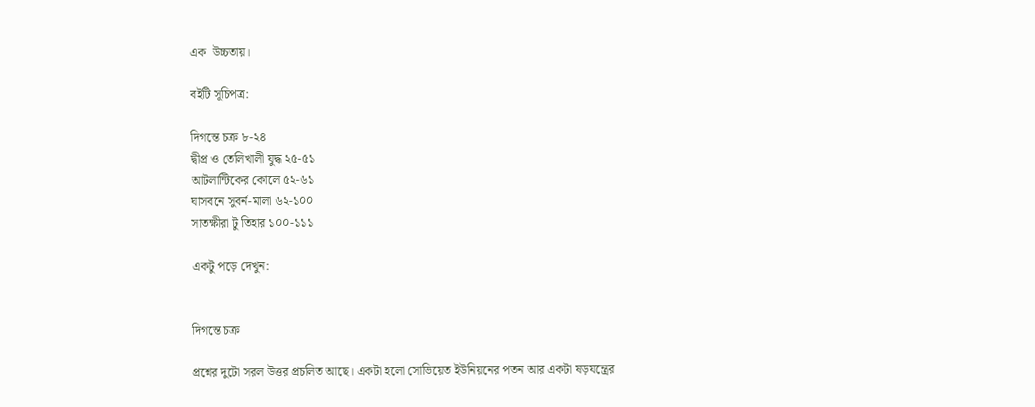এক  উচ্চতায়।

বইটি সূচিপত্র:

দিগন্তে চক্র ৮-২৪
দ্বীপ্র ও তেলিখালী যুদ্ধ ২৫-৫১
আটলান্টিকের কোলে ৫২-৬১
ঘাসবনে সুবর্ন-মালা ৬২-১০০
সাতক্ষীরা টু তিহার ১০০-১১১

একটু পড়ে দেখুন:


দিগন্তে চক্র

প্রশ্নের দুটো সরল উত্তর প্রচলিত আছে। একটা হলো সোভিয়েত ইউনিয়নের পতন আর একটা ষড়যন্ত্রের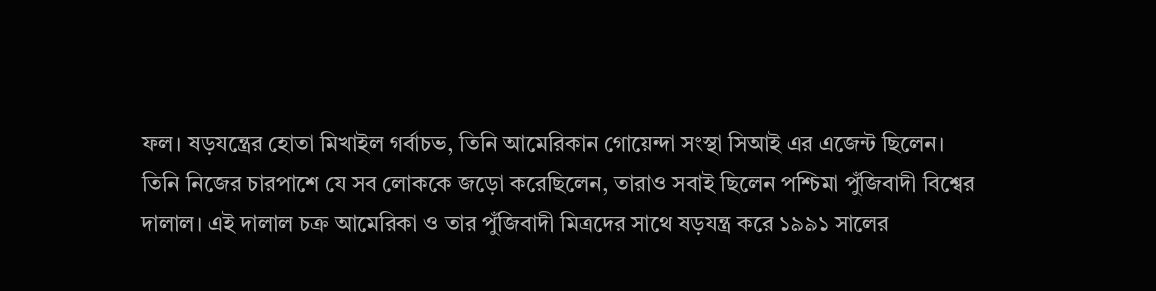ফল। ষড়যন্ত্রের হোতা মিখাইল গর্বাচভ, তিনি আমেরিকান গোয়েন্দা সংস্থা সিআই এর এজেন্ট ছিলেন। তিনি নিজের চারপাশে যে সব লোককে জড়ো করেছিলেন, তারাও সবাই ছিলেন পশ্চিমা পুঁজিবাদী বিশ্বের দালাল। এই দালাল চক্র আমেরিকা ও তার পুঁজিবাদী মিত্রদের সাথে ষড়যন্ত্র করে ১৯৯১ সালের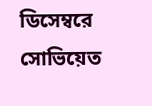ডিসেম্বরে সোভিয়েত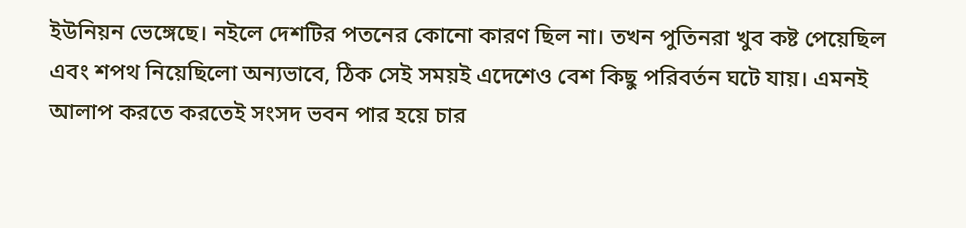ইউনিয়ন ভেঙ্গেছে। নইলে দেশটির পতনের কোনো কারণ ছিল না। তখন পুতিনরা খুব কষ্ট পেয়েছিল এবং শপথ নিয়েছিলো অন্যভাবে, ঠিক সেই সময়ই এদেশেও বেশ কিছু পরিবর্তন ঘটে যায়। এমনই আলাপ করতে করতেই সংসদ ভবন পার হয়ে চার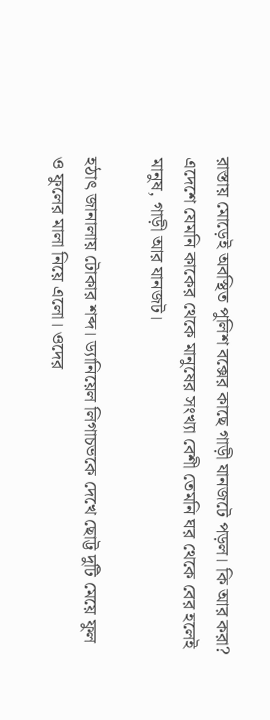রাস্তায় মোড়েই অবস্থিত পুলিশ বক্সের কাছে গাড়ী যানজটে পড়ল। কি আর করা? এদেশে যেমনি কাকের থেকে মানুষের সংখ্যা বেশী তেমনি ঘর থেকে বের হলেই মানুষ, গাড়ী আর যানজট।

হঠাৎ জানালায় টোকার শব্দ। ড্যানিয়েল লিগাচভকে দেখে ছোট্ট দুটি মেয়ে ফুল ও ফুলের মালা নিয়ে এলো। ওদের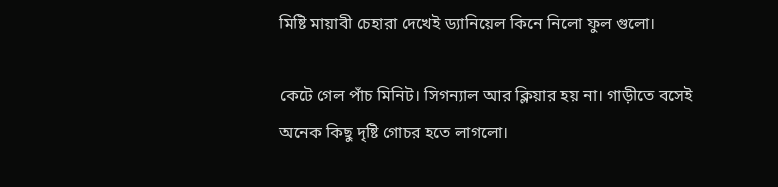মিষ্টি মায়াবী চেহারা দেখেই ড্যানিয়েল কিনে নিলো ফুল গুলো।

কেটে গেল পাঁচ মিনিট। সিগন্যাল আর ক্লিয়ার হয় না। গাড়ীতে বসেই অনেক কিছু দৃষ্টি গোচর হতে লাগলো।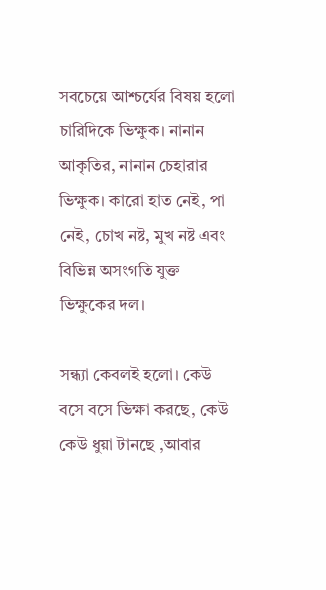সবচেয়ে আশ্চর্যের বিষয় হলো চারিদিকে ভিক্ষুক। নানান আকৃতির, নানান চেহারার ভিক্ষুক। কারো হাত নেই, পা নেই, চোখ নষ্ট, মুখ নষ্ট এবং বিভিন্ন অসংগতি যুক্ত ভিক্ষুকের দল।

সন্ধ্যা কেবলই হলো। কেউ বসে বসে ভিক্ষা করছে, কেউ কেউ ধুয়া টানছে ,আবার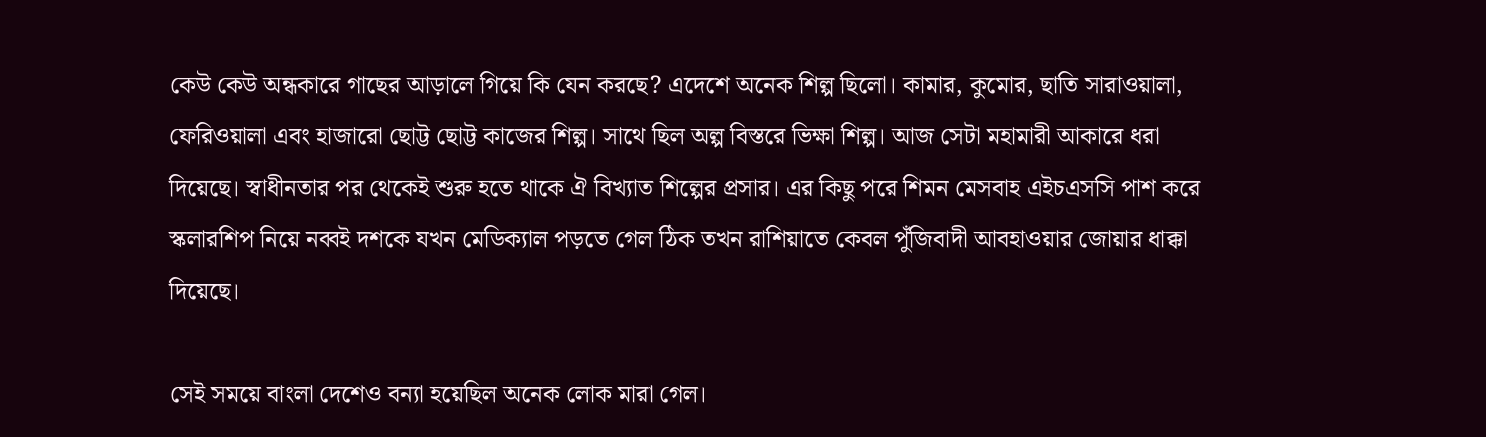কেউ কেউ অন্ধকারে গাছের আড়ালে গিয়ে কি যেন করছে? এদেশে অনেক শিল্প ছিলো। কামার, কুমোর, ছাতি সারাওয়ালা, ফেরিওয়ালা এবং হাজারো ছোট্ট ছোট্ট কাজের শিল্প। সাথে ছিল অল্প বিস্তরে ভিক্ষা শিল্প। আজ সেটা মহামারী আকারে ধরা দিয়েছে। স্বাধীনতার পর থেকেই শুরু হতে থাকে ঐ বিখ্যাত শিল্পের প্রসার। এর কিছু পরে শিমন মেসবাহ এইচএসসি পাশ করে স্কলারশিপ নিয়ে নব্বই দশকে যখন মেডিক্যাল পড়তে গেল ঠিক তখন রাশিয়াতে কেবল পুঁজিবাদী আবহাওয়ার জোয়ার ধাক্কা দিয়েছে।

সেই সময়ে বাংলা দেশেও বন্যা হয়েছিল অনেক লোক মারা গেল।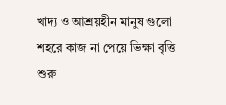খাদ্য ও আশ্রয়হীন মানুষ গুলো শহরে কাজ না পেয়ে ভিক্ষা বৃত্তি শুরু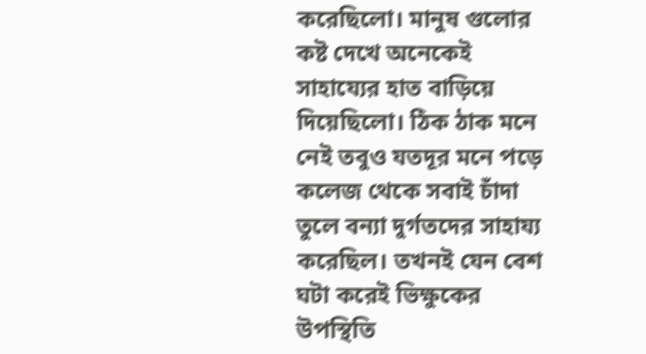করেছিলো। মানুষ গুলোর কষ্ট দেখে অনেকেই সাহায্যের হাত বাড়িয়ে দিয়েছিলো। ঠিক ঠাক মনে নেই তবুও যতদূর মনে পড়ে কলেজ থেকে সবাই চাঁদা তুলে বন্যা দুর্গতদের সাহায্য করেছিল। তখনই যেন বেশ ঘটা করেই ভিক্ষুকের উপস্থিতি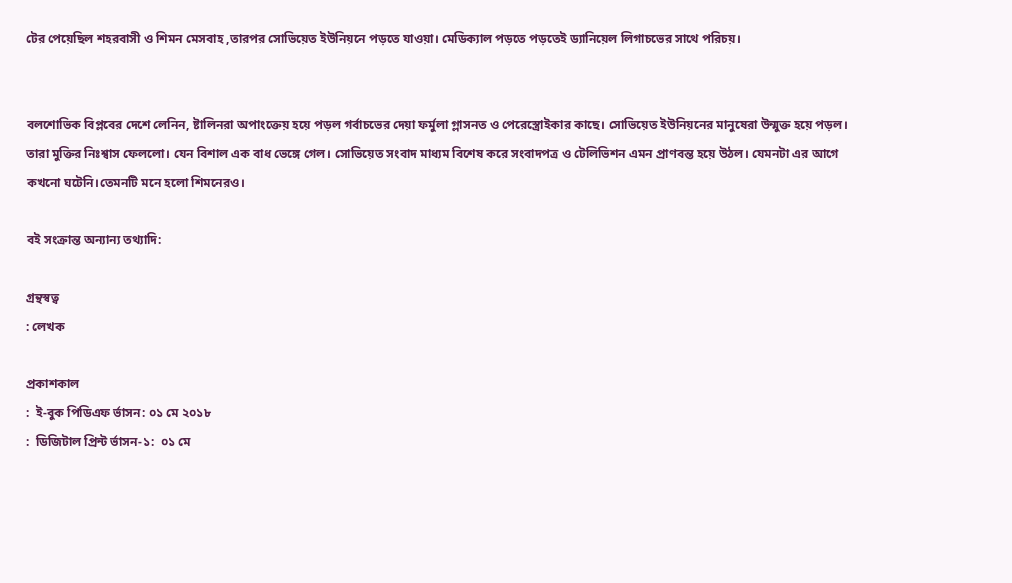টের পেয়েছিল শহরবাসী ও শিমন মেসবাহ ,তারপর সোভিয়েত ইউনিয়নে পড়তে যাওয়া। মেডিক্যাল পড়তে পড়তেই ড্যানিয়েল লিগাচভের সাথে পরিচয়।


বলশোভিক বিপ্লবের দেশে লেনিন, ষ্টালিনরা অপাংক্তেয় হয়ে পড়ল গর্বাচভের দেয়া ফর্মুলা গ্লাসনত ও পেরেস্ত্রোইকার কাছে। সোভিয়েত ইউনিয়নের মানুষেরা উন্মুক্ত হয়ে পড়ল। তারা মুক্তির নিঃশ্বাস ফেললো। যেন বিশাল এক বাধ ভেঙ্গে গেল। সোভিয়েত সংবাদ মাধ্যম বিশেষ করে সংবাদপত্র ও টেলিভিশন এমন প্রাণবন্ত হয়ে উঠল। যেমনটা এর আগে কখনো ঘটেনি।তেমনটি মনে হলো শিমনেরও।

বই সংক্রান্ত অন্যান্য তথ্যাদি:

গ্রন্থস্বত্ব
: লেখক

প্রকাশকাল
:  ই-বুক পিডিএফ র্ভাসন: ০১ মে ২০১৮
:  ডিজিটাল প্রিন্ট র্ভাসন-১:  ০১ মে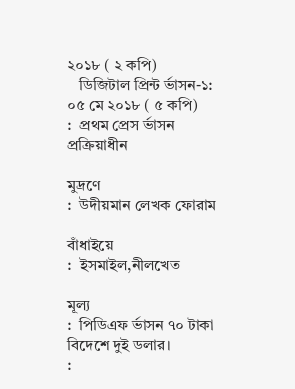২০১৮ ( ২ কপি)
   ডিজিটাল প্রিন্ট র্ভাসন-১:  ০৫ মে ২০১৮ ( ৫ কপি)
:  প্রথম প্রেস র্ভাসন প্রক্রিয়াধীন

মুদ্রণে
:  উদীয়মান লেখক ফোরাম

বাঁধাইয়ে
:  ইসমাইল,নীলখেত

মূল্য
:  পিডিএফ র্ভাসন ৭০ টাকা বিদেশে দুই ডলার।
: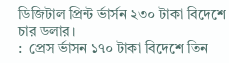ডিজিটাল প্রিন্ট র্ভার্সন ২৩০ টাকা বিদেশে চার ডলার।
:  প্রেস র্ভাসন ১৭০ টাকা বিদেশে তিন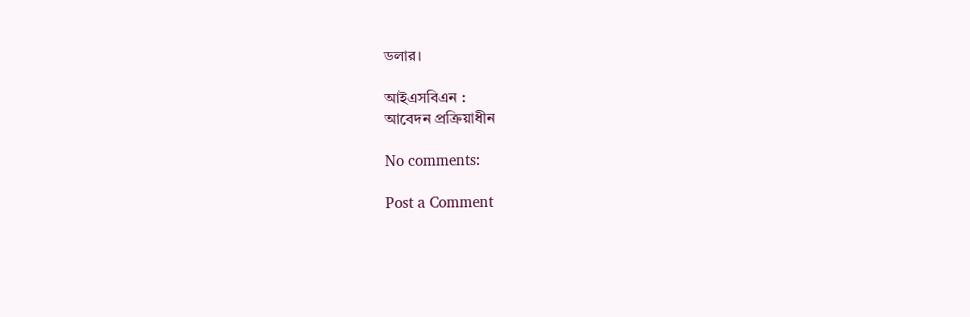ডলার।

আইএসবিএন :
আবেদন প্রক্রিয়াধীন

No comments:

Post a Comment